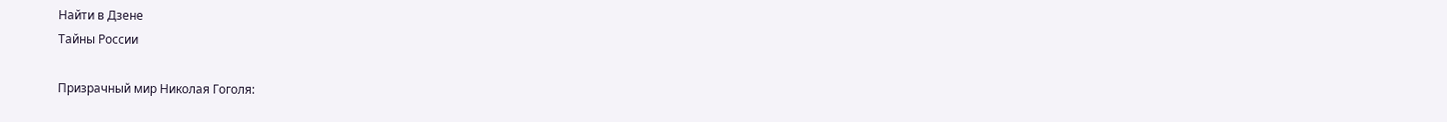Найти в Дзене
Тайны России

Призрачный мир Николая Гоголя: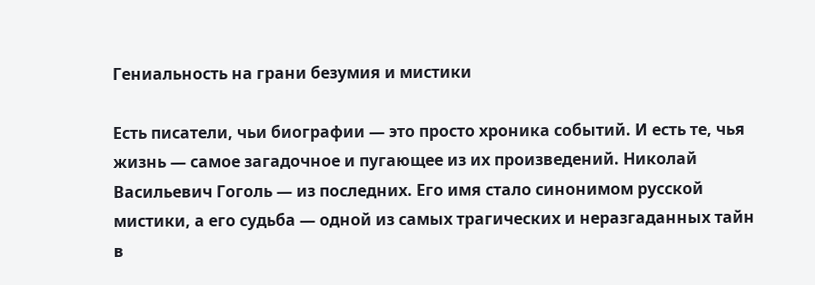Гениальность на грани безумия и мистики

Есть писатели, чьи биографии — это просто хроника событий. И есть те, чья жизнь — самое загадочное и пугающее из их произведений. Николай Васильевич Гоголь — из последних. Его имя стало синонимом русской мистики, а его судьба — одной из самых трагических и неразгаданных тайн в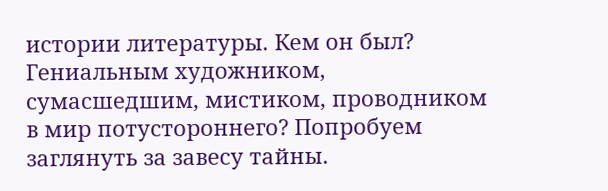истории литературы. Кем он был? Гениальным художником, сумасшедшим, мистиком, проводником в мир потустороннего? Попробуем заглянуть за завесу тайны.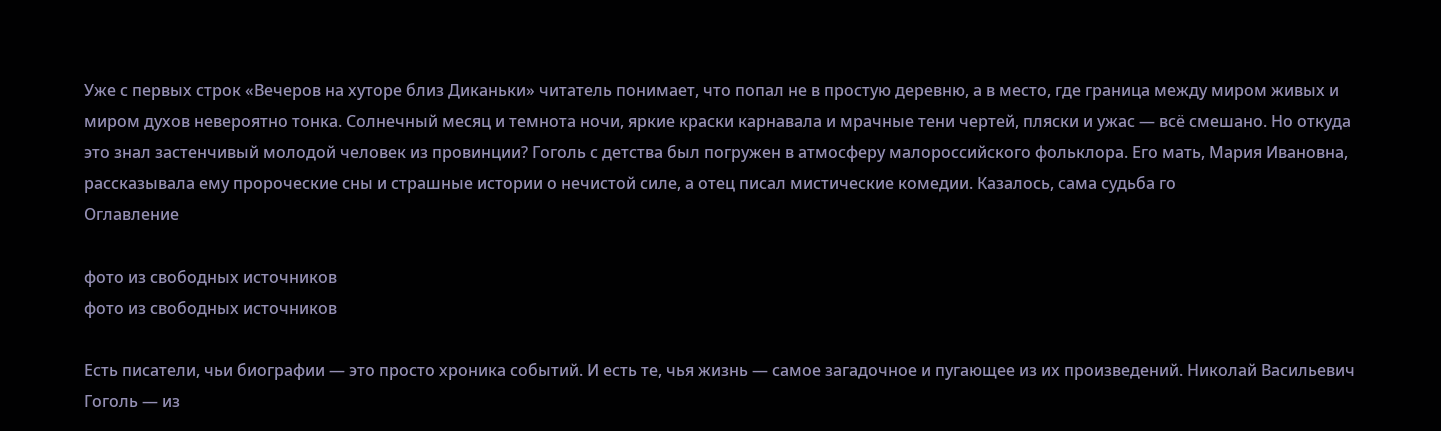Уже с первых строк «Вечеров на хуторе близ Диканьки» читатель понимает, что попал не в простую деревню, а в место, где граница между миром живых и миром духов невероятно тонка. Солнечный месяц и темнота ночи, яркие краски карнавала и мрачные тени чертей, пляски и ужас — всё смешано. Но откуда это знал застенчивый молодой человек из провинции? Гоголь с детства был погружен в атмосферу малороссийского фольклора. Его мать, Мария Ивановна, рассказывала ему пророческие сны и страшные истории о нечистой силе, а отец писал мистические комедии. Казалось, сама судьба го
Оглавление

фото из свободных источников
фото из свободных источников

Есть писатели, чьи биографии — это просто хроника событий. И есть те, чья жизнь — самое загадочное и пугающее из их произведений. Николай Васильевич Гоголь — из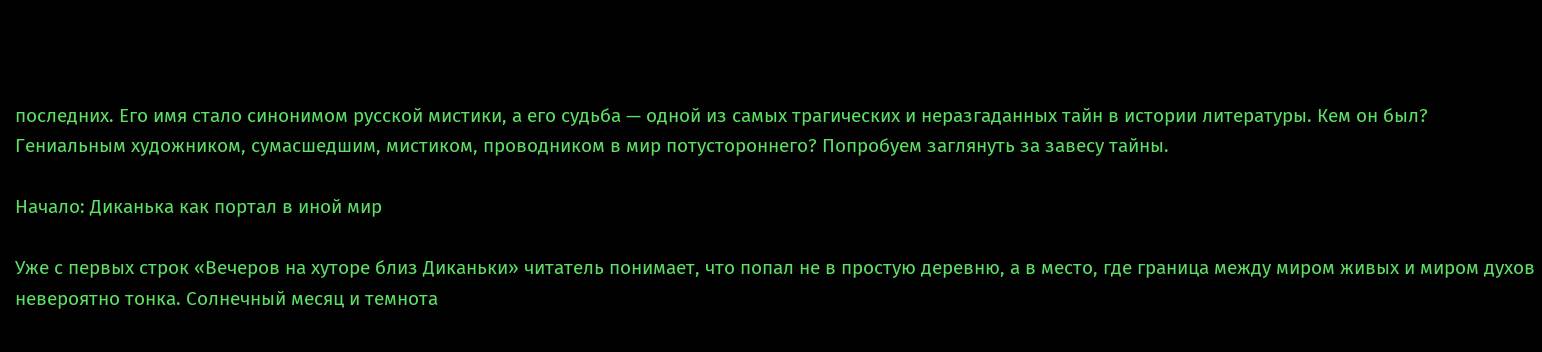последних. Его имя стало синонимом русской мистики, а его судьба — одной из самых трагических и неразгаданных тайн в истории литературы. Кем он был? Гениальным художником, сумасшедшим, мистиком, проводником в мир потустороннего? Попробуем заглянуть за завесу тайны.

Начало: Диканька как портал в иной мир

Уже с первых строк «Вечеров на хуторе близ Диканьки» читатель понимает, что попал не в простую деревню, а в место, где граница между миром живых и миром духов невероятно тонка. Солнечный месяц и темнота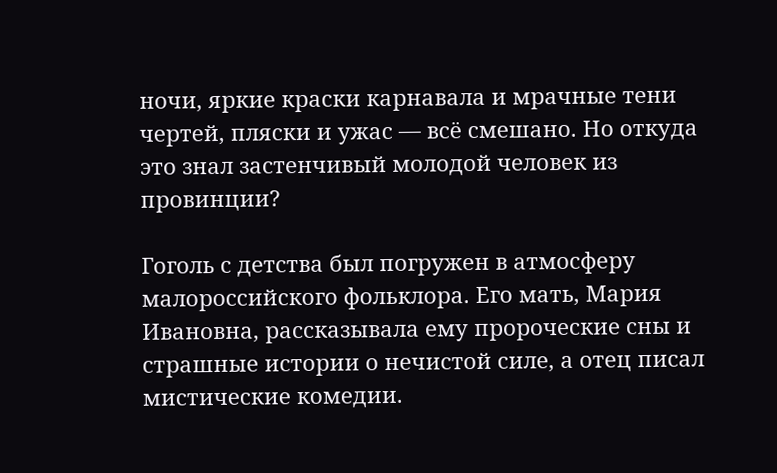ночи, яркие краски карнавала и мрачные тени чертей, пляски и ужас — всё смешано. Но откуда это знал застенчивый молодой человек из провинции?

Гоголь с детства был погружен в атмосферу малороссийского фольклора. Его мать, Мария Ивановна, рассказывала ему пророческие сны и страшные истории о нечистой силе, а отец писал мистические комедии.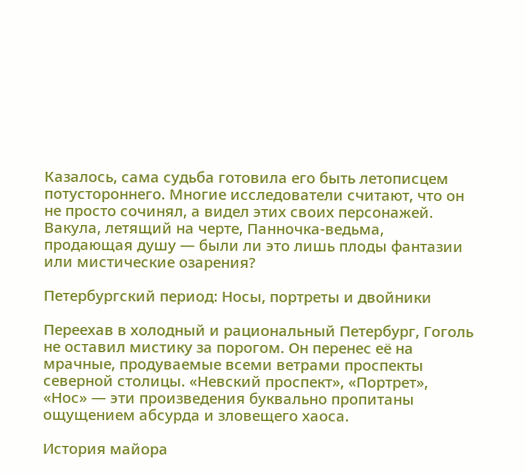Казалось, сама судьба готовила его быть летописцем потустороннего. Многие исследователи считают, что он не просто сочинял, а видел этих своих персонажей. Вакула, летящий на черте, Панночка-ведьма, продающая душу — были ли это лишь плоды фантазии или мистические озарения?

Петербургский период: Носы, портреты и двойники

Переехав в холодный и рациональный Петербург, Гоголь не оставил мистику за порогом. Он перенес её на мрачные, продуваемые всеми ветрами проспекты северной столицы. «Невский проспект», «Портрет», «Нос» — эти произведения буквально пропитаны ощущением абсурда и зловещего хаоса.

История майора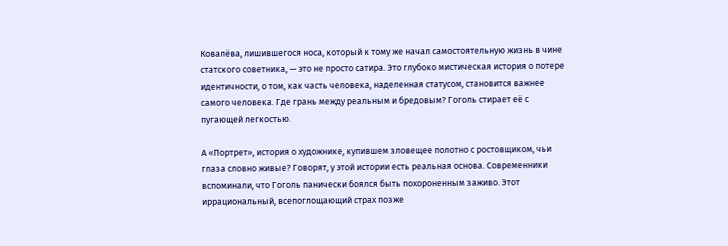Ковалёва, лишившегося носа, который к тому же начал самостоятельную жизнь в чине статского советника, — это не просто сатира. Это глубоко мистическая история о потере идентичности, о том, как часть человека, наделенная статусом, становится важнее самого человека. Где грань между реальным и бредовым? Гоголь стирает её с пугающей легкостью.

А «Портрет», история о художнике, купившем зловещее полотно с ростовщиком, чьи глаза словно живые? Говорят, у этой истории есть реальная основа. Современники вспоминали, что Гоголь панически боялся быть похороненным заживо. Этот иррациональный, всепоглощающий страх позже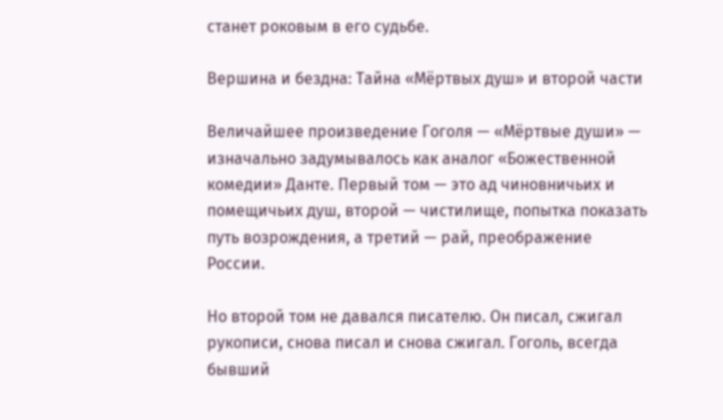станет роковым в его судьбе.

Вершина и бездна: Тайна «Мёртвых душ» и второй части

Величайшее произведение Гоголя — «Мёртвые души» — изначально задумывалось как аналог «Божественной комедии» Данте. Первый том — это ад чиновничьих и помещичьих душ, второй — чистилище, попытка показать путь возрождения, а третий — рай, преображение России.

Но второй том не давался писателю. Он писал, сжигал рукописи, снова писал и снова сжигал. Гоголь, всегда бывший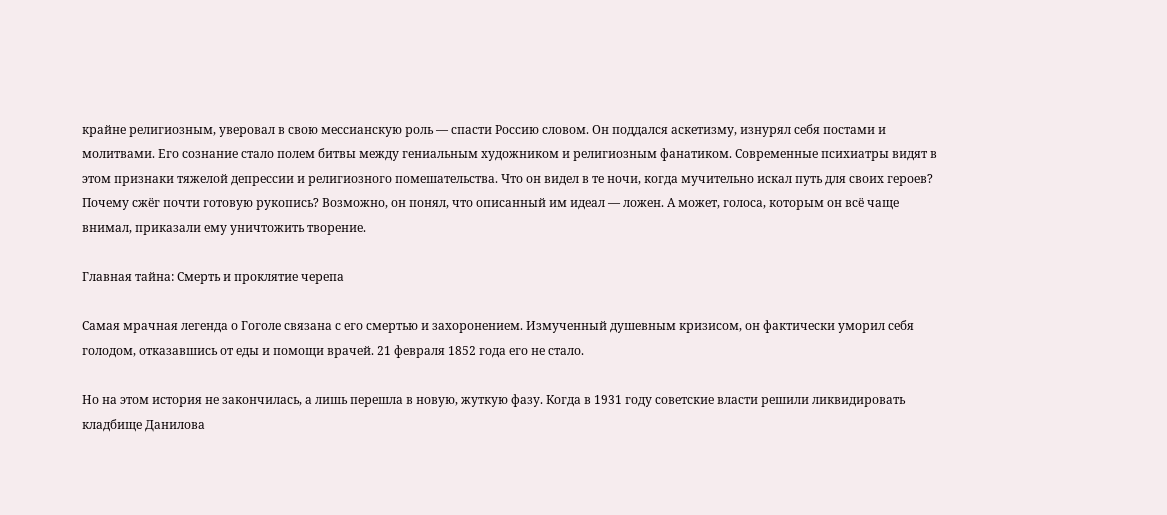крайне религиозным, уверовал в свою мессианскую роль — спасти Россию словом. Он поддался аскетизму, изнурял себя постами и молитвами. Его сознание стало полем битвы между гениальным художником и религиозным фанатиком. Современные психиатры видят в этом признаки тяжелой депрессии и религиозного помешательства. Что он видел в те ночи, когда мучительно искал путь для своих героев? Почему сжёг почти готовую рукопись? Возможно, он понял, что описанный им идеал — ложен. А может, голоса, которым он всё чаще внимал, приказали ему уничтожить творение.

Главная тайна: Смерть и проклятие черепа

Самая мрачная легенда о Гоголе связана с его смертью и захоронением. Измученный душевным кризисом, он фактически уморил себя голодом, отказавшись от еды и помощи врачей. 21 февраля 1852 года его не стало.

Но на этом история не закончилась, а лишь перешла в новую, жуткую фазу. Когда в 1931 году советские власти решили ликвидировать кладбище Данилова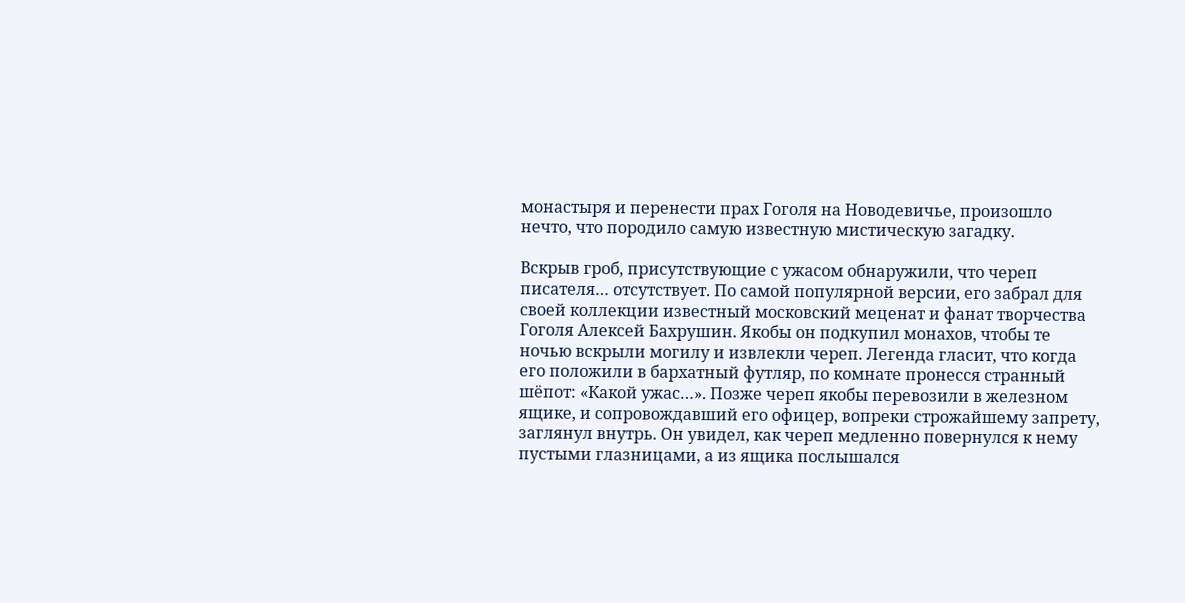монастыря и перенести прах Гоголя на Новодевичье, произошло нечто, что породило самую известную мистическую загадку.

Вскрыв гроб, присутствующие с ужасом обнаружили, что череп писателя… отсутствует. По самой популярной версии, его забрал для своей коллекции известный московский меценат и фанат творчества Гоголя Алексей Бахрушин. Якобы он подкупил монахов, чтобы те ночью вскрыли могилу и извлекли череп. Легенда гласит, что когда его положили в бархатный футляр, по комнате пронесся странный шёпот: «Какой ужас…». Позже череп якобы перевозили в железном ящике, и сопровождавший его офицер, вопреки строжайшему запрету, заглянул внутрь. Он увидел, как череп медленно повернулся к нему пустыми глазницами, а из ящика послышался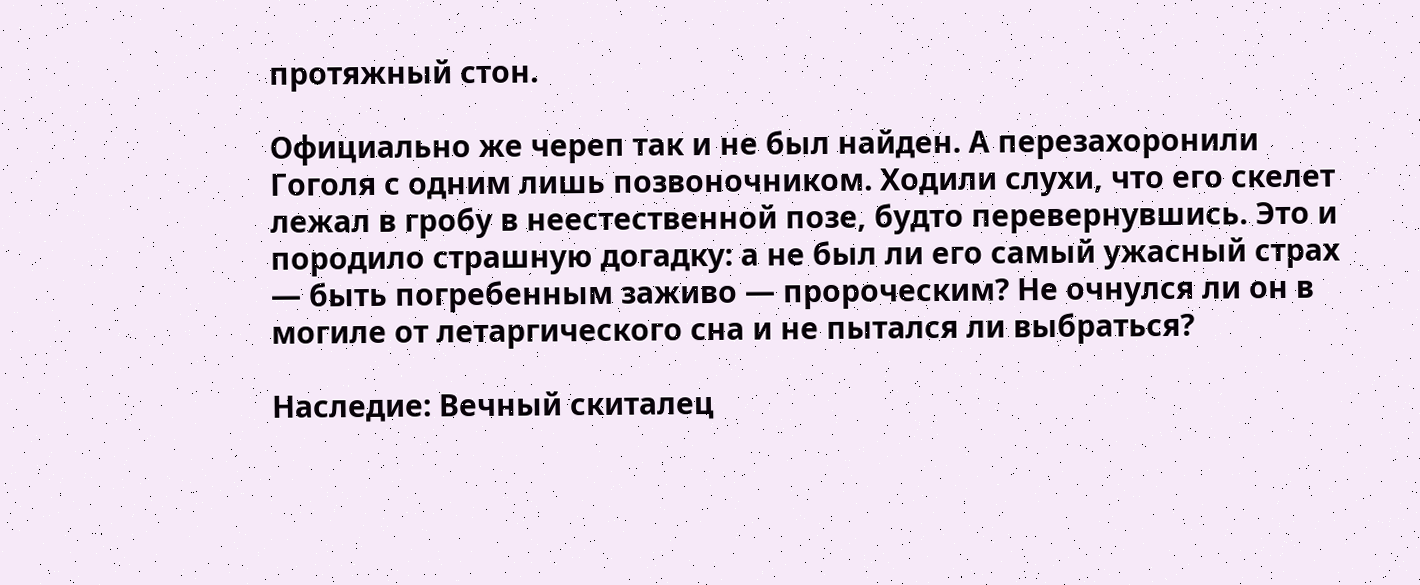протяжный стон.

Официально же череп так и не был найден. А перезахоронили Гоголя с одним лишь позвоночником. Ходили слухи, что его скелет лежал в гробу в неестественной позе, будто перевернувшись. Это и породило страшную догадку: а не был ли его самый ужасный страх — быть погребенным заживо — пророческим? Не очнулся ли он в могиле от летаргического сна и не пытался ли выбраться?

Наследие: Вечный скиталец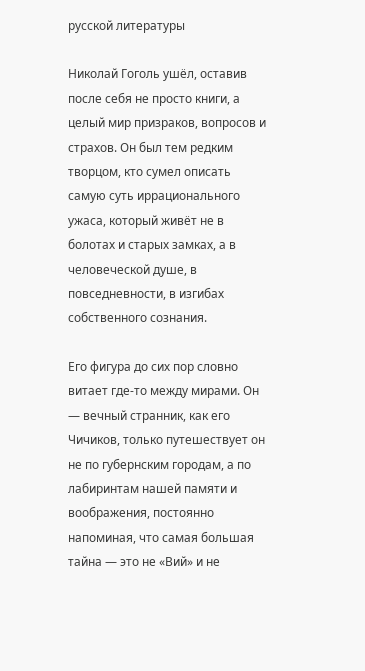русской литературы

Николай Гоголь ушёл, оставив после себя не просто книги, а целый мир призраков, вопросов и страхов. Он был тем редким творцом, кто сумел описать самую суть иррационального ужаса, который живёт не в болотах и старых замках, а в человеческой душе, в повседневности, в изгибах собственного сознания.

Его фигура до сих пор словно витает где-то между мирами. Он — вечный странник, как его Чичиков, только путешествует он не по губернским городам, а по лабиринтам нашей памяти и воображения, постоянно напоминая, что самая большая тайна — это не «Вий» и не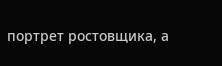портрет ростовщика, а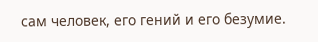сам человек, его гений и его безумие.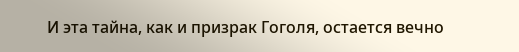И эта тайна, как и призрак Гоголя, остается вечно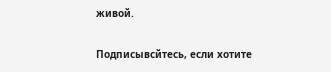живой.

Подписывсйтесь, если хотите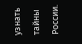узнать тайны России.